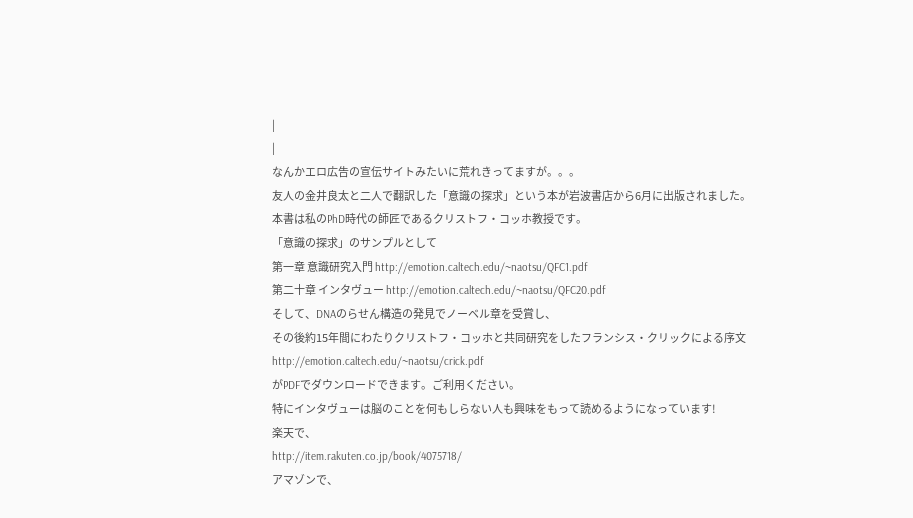|
|
なんかエロ広告の宣伝サイトみたいに荒れきってますが。。。
友人の金井良太と二人で翻訳した「意識の探求」という本が岩波書店から6月に出版されました。
本書は私のPhD時代の師匠であるクリストフ・コッホ教授です。
「意識の探求」のサンプルとして
第一章 意識研究入門 http://emotion.caltech.edu/~naotsu/QFC1.pdf
第二十章 インタヴュー http://emotion.caltech.edu/~naotsu/QFC20.pdf
そして、DNAのらせん構造の発見でノーベル章を受賞し、
その後約15年間にわたりクリストフ・コッホと共同研究をしたフランシス・クリックによる序文
http://emotion.caltech.edu/~naotsu/crick.pdf
がPDFでダウンロードできます。ご利用ください。
特にインタヴューは脳のことを何もしらない人も興味をもって読めるようになっています!
楽天で、
http://item.rakuten.co.jp/book/4075718/
アマゾンで、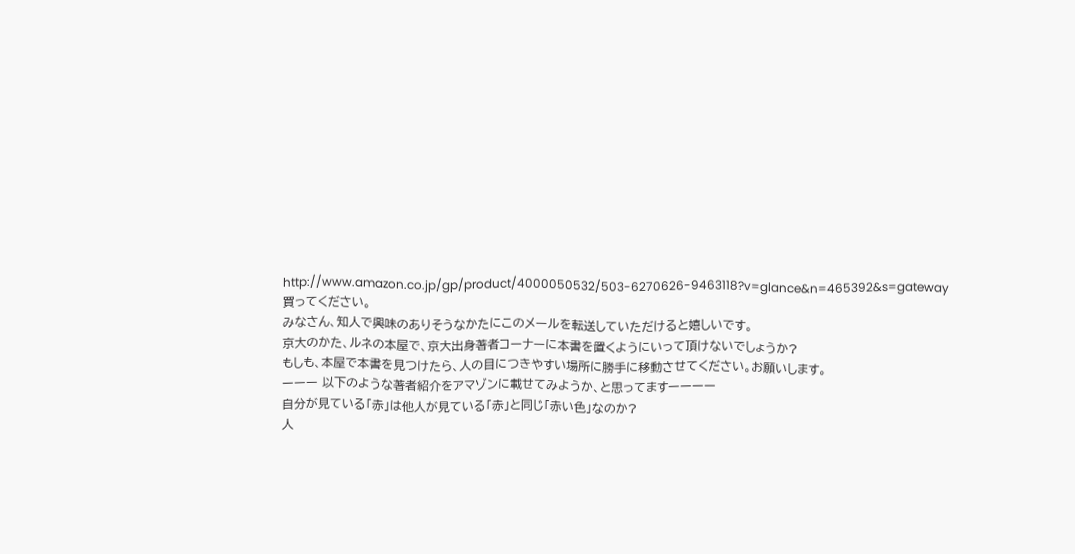http://www.amazon.co.jp/gp/product/4000050532/503-6270626-9463118?v=glance&n=465392&s=gateway
買ってください。
みなさん、知人で興味のありそうなかたにこのメールを転送していただけると嬉しいです。
京大のかた、ルネの本屋で、京大出身著者コーナーに本書を置くようにいって頂けないでしょうか?
もしも、本屋で本書を見つけたら、人の目につきやすい場所に勝手に移動させてください。お願いします。
ーーー 以下のような著者紹介をアマゾンに載せてみようか、と思ってますーーーー
自分が見ている「赤」は他人が見ている「赤」と同じ「赤い色」なのか?
人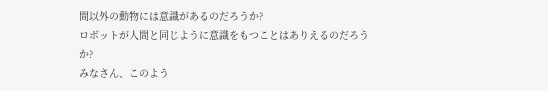間以外の動物には意識があるのだろうか?
ロボットが人間と同じように意識をもつことはありえるのだろうか?
みなさん、このよう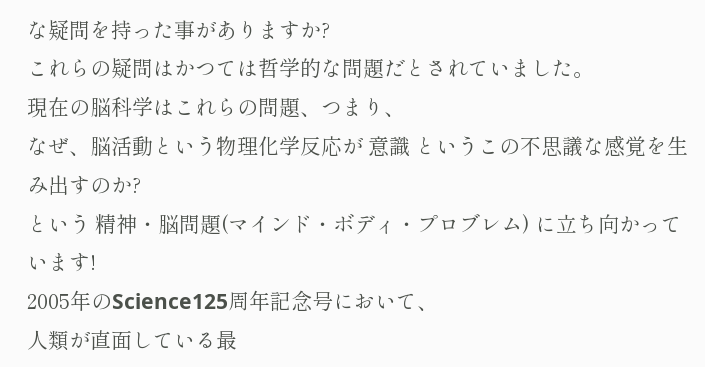な疑問を持った事がありますか?
これらの疑問はかつては哲学的な問題だとされていました。
現在の脳科学はこれらの問題、つまり、
なぜ、脳活動という物理化学反応が 意識 というこの不思議な感覚を生み出すのか?
という 精神・脳問題(マインド・ボディ・プロブレム) に立ち向かっています!
2005年のScience125周年記念号において、
人類が直面している最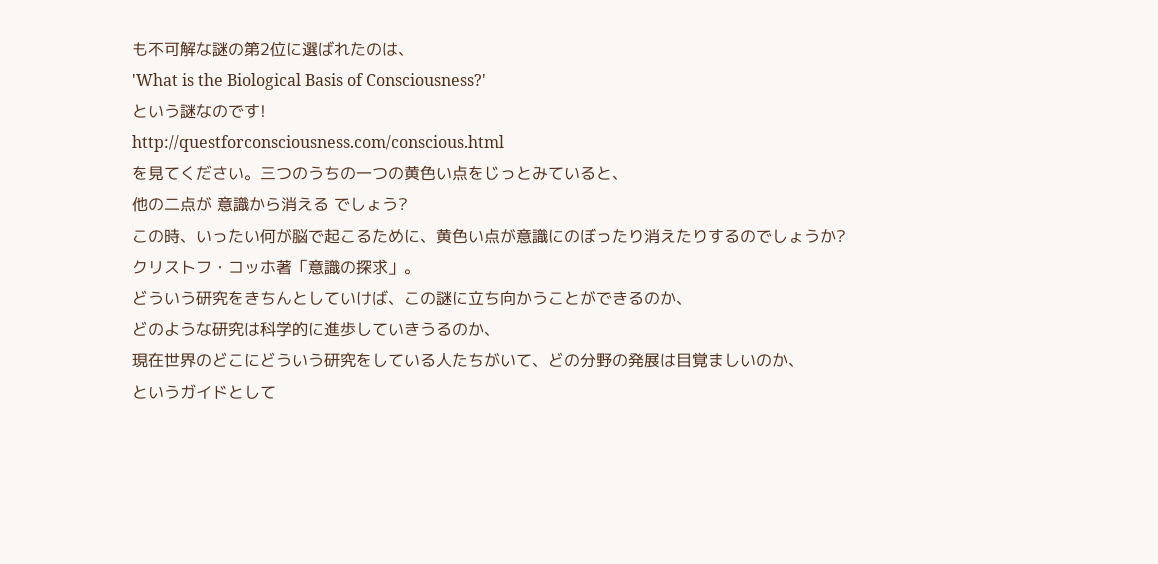も不可解な謎の第2位に選ばれたのは、
'What is the Biological Basis of Consciousness?'
という謎なのです!
http://questforconsciousness.com/conscious.html
を見てください。三つのうちの一つの黄色い点をじっとみていると、
他の二点が 意識から消える でしょう?
この時、いったい何が脳で起こるために、黄色い点が意識にのぼったり消えたりするのでしょうか?
クリストフ・コッホ著「意識の探求」。
どういう研究をきちんとしていけば、この謎に立ち向かうことができるのか、
どのような研究は科学的に進歩していきうるのか、
現在世界のどこにどういう研究をしている人たちがいて、どの分野の発展は目覚ましいのか、
というガイドとして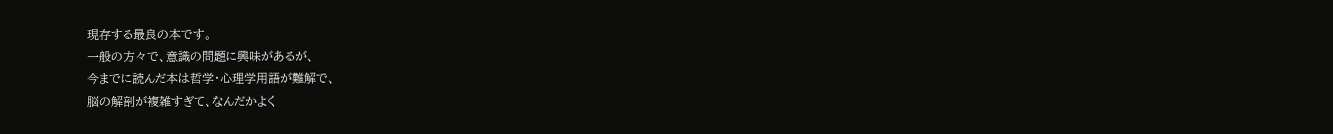現存する最良の本です。
一般の方々で、意識の問題に興味があるが、
今までに読んだ本は哲学・心理学用語が難解で、
脳の解剖が複雑すぎて、なんだかよく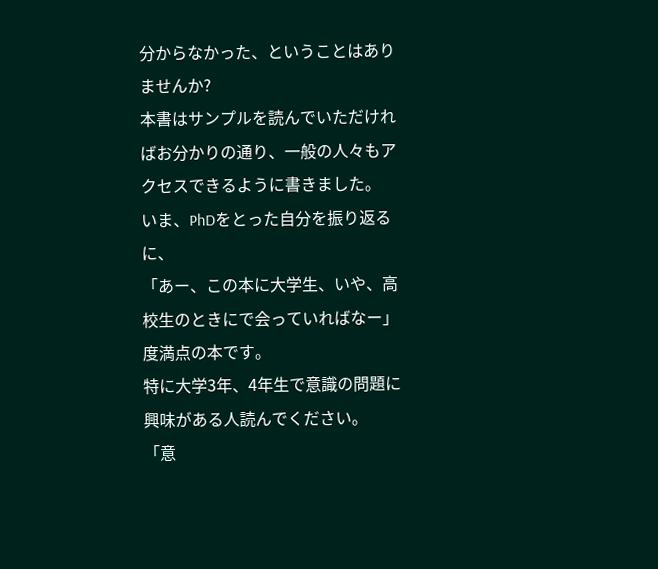分からなかった、ということはありませんか?
本書はサンプルを読んでいただければお分かりの通り、一般の人々もアクセスできるように書きました。
いま、PhDをとった自分を振り返るに、
「あー、この本に大学生、いや、高校生のときにで会っていればなー」度満点の本です。
特に大学3年、4年生で意識の問題に興味がある人読んでください。
「意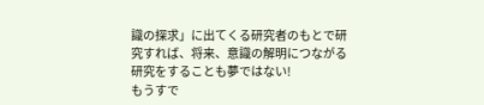識の探求」に出てくる研究者のもとで研究すれば、将来、意識の解明につながる研究をすることも夢ではない!
もうすで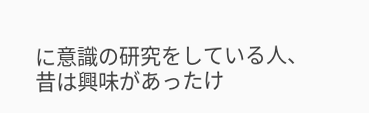に意識の研究をしている人、
昔は興味があったけ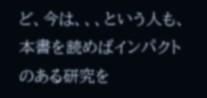ど、今は、、、という人も、
本書を読めばインパクトのある研究を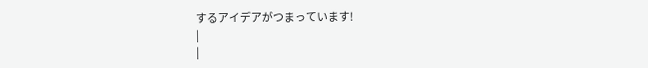するアイデアがつまっています!
|
|